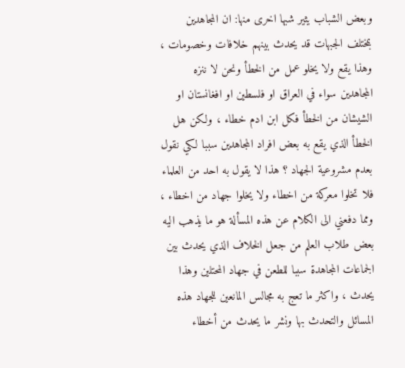وبعض الشباب يثير شبها اخرى منها: ان المجاهدين بمختلف الجبهات قد يحدث بينهم خلافات وخصومات ، وهذا يقع ولا يخلو عمل من الخطأ ونحن لا ننزه المجاهدين سواء في العراق او فلسطين او افغانستان او الشيشان من الخطأ فكل ابن ادم خطاء ، ولكن هل الخطأ الذي يقع به بعض افراد المجاهدين سببا لكي نقول بعدم مشروعية الجهاد ؟ هذا لا يقول به احد من العلماء فلا تخلوا معركة من اخطاء ولا يخلوا جهاد من اخطاء ، ومما دفعني الى الكلام عن هذه المسألة هو ما يذهب اليه بعض طلاب العلم من جعل الخلاف الذي يحدث بين الجماعات المجاهدة سببا للطعن في جهاد المحتلين وهذا يحدث ، واكثر ما تعج به مجالس المانعين للجهاد هذه المسائل والتحدث بها ونشر ما يحدث من أخطاء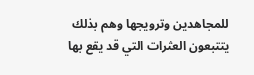للمجاهدين وترويجها وهم بذلك يتتبعون العثرات التي قد يقع بها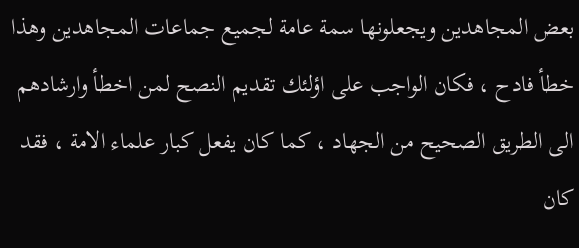بعض المجاهدين ويجعلونها سمة عامة لجميع جماعات المجاهدين وهذا خطأ فادح ، فكان الواجب على اؤلئك تقديم النصح لمن اخطأ وارشادهم الى الطريق الصحيح من الجهاد ، كما كان يفعل كبار علماء الامة ، فقد كان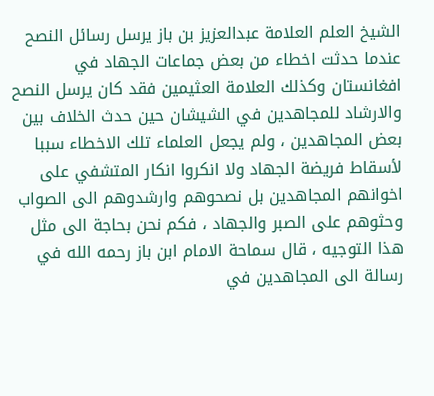الشيخ العلم العلامة عبدالعزيز بن باز يرسل رسائل النصح عندما حدثت اخطاء من بعض جماعات الجهاد في افغانستان وكذلك العلامة العثيمين فقد كان يرسل النصح والارشاد للمجاهدين في الشيشان حين حدث الخلاف بين بعض المجاهدين ، ولم يجعل العلماء تلك الاخطاء سببا لأسقاط فريضة الجهاد ولا انكروا انكار المتشفي على اخوانهم المجاهدين بل نصحوهم وارشدوهم الى الصواب وحثوهم على الصبر والجهاد ، فكم نحن بحاجة الى مثل هذا التوجيه ، قال سماحة الامام ابن باز رحمه الله في رسالة الى المجاهدين في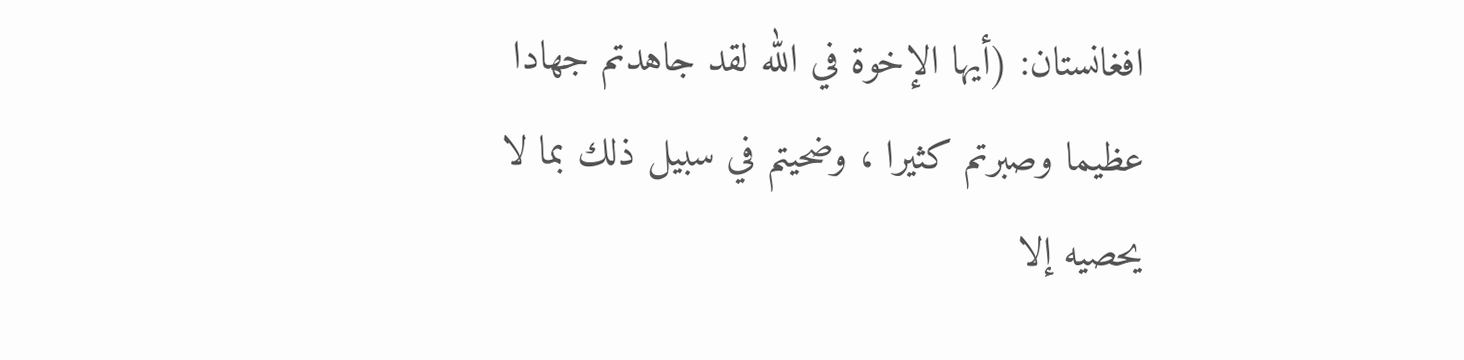افغانستان: (أيها الإخوة في الله لقد جاهدتم جهادا عظيما وصبرتم كثيرا ، وضحيتم في سبيل ذلك بما لا يحصيه إلا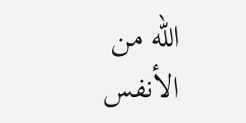الله من الأنفس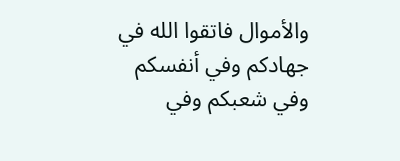والأموال فاتقوا الله في جهادكم وفي أنفسكم وفي شعبكم وفي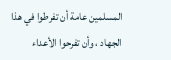المسلمين عامة أن تفرطوا في هذا الجهاد ، وأن تفرحوا الأعداء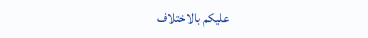عليكم بالاختلاف